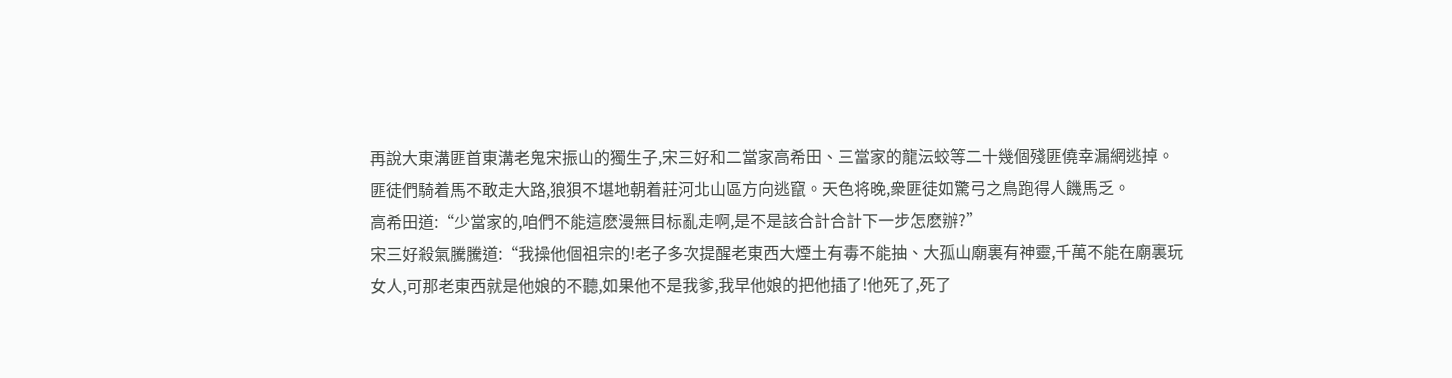再說大東溝匪首東溝老鬼宋振山的獨生子,宋三好和二當家高希田、三當家的龍沄蛟等二十幾個殘匪僥幸漏網逃掉。匪徒們騎着馬不敢走大路,狼狽不堪地朝着莊河北山區方向逃竄。天色将晚,衆匪徒如驚弓之鳥跑得人饑馬乏。
高希田道:“少當家的,咱們不能這麽漫無目标亂走啊,是不是該合計合計下一步怎麽辦?”
宋三好殺氣騰騰道:“我操他個祖宗的!老子多次提醒老東西大煙土有毒不能抽、大孤山廟裏有神靈,千萬不能在廟裏玩女人,可那老東西就是他娘的不聽,如果他不是我爹,我早他娘的把他插了!他死了,死了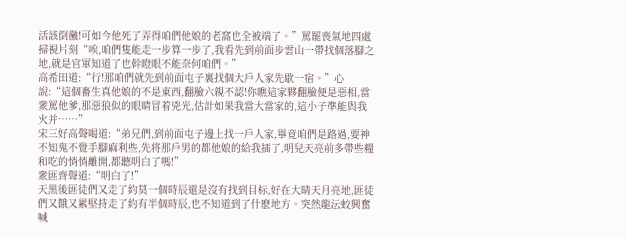活該倒黴!可如今他死了弄得咱們他娘的老窩也全被端了。”罵罷喪氣地四處掃視片刻“唉,咱們隻能走一步算一步了,我看先到前面步雲山一帶找個落腳之地,就是官軍知道了也幹瞪眼不能奈何咱們。”
高希田道:“行!那咱們就先到前面屯子裏找個大戶人家先歇一宿。”心說:“這個畜生真他娘的不是東西,翻臉六親不認!你瞧這家夥翻臉便是惡相,當衆罵他爹,那惡狼似的眼睛冒着兇光,估計如果我當大當家的,這小子準能與我火并……”
宋三好高聲喝道:“弟兄們,到前面屯子邊上找一戶人家,畢竟咱們是路過,要神不知鬼不覺手腳麻利些,先将那戶男的都他娘的給我插了,明兒天亮前多帶些糧和吃的悄悄離開,都聽明白了嗎!”
衆匪齊聲道:“明白了!”
天黑後匪徒們又走了約莫一個時辰還是沒有找到目标,好在大晴天月亮地,匪徒們又餓又累堅持走了約有半個時辰,也不知道到了什麽地方。突然龍沄蛟興奮喊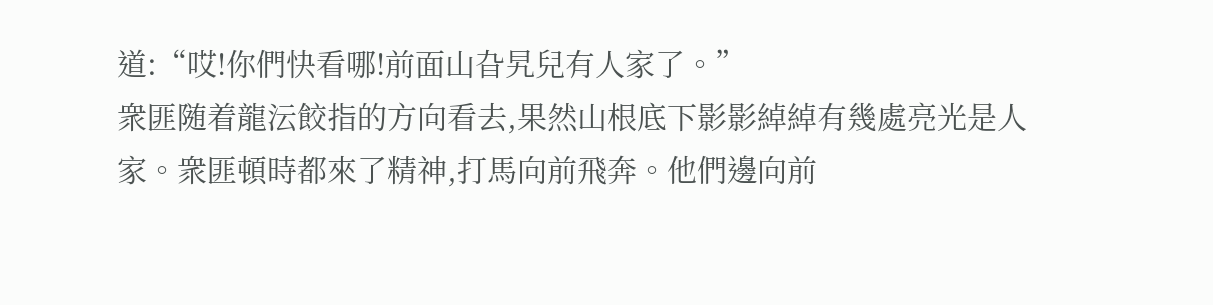道:“哎!你們快看哪!前面山旮旯兒有人家了。”
衆匪随着龍沄餃指的方向看去,果然山根底下影影綽綽有幾處亮光是人家。衆匪頓時都來了精神,打馬向前飛奔。他們邊向前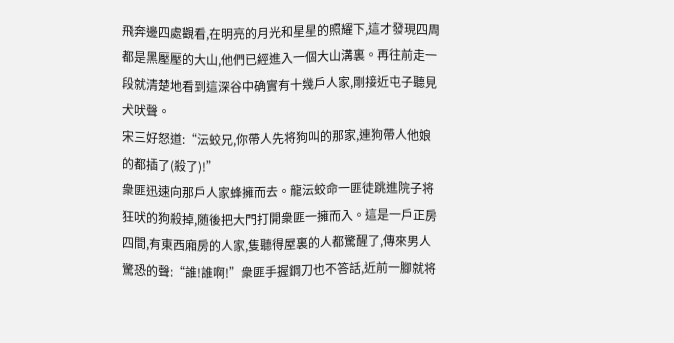飛奔邊四處觀看,在明亮的月光和星星的照耀下,這才發現四周都是黑壓壓的大山,他們已經進入一個大山溝裏。再往前走一段就清楚地看到這深谷中确實有十幾戶人家,剛接近屯子聽見犬吠聲。
宋三好怒道:“沄蛟兄,你帶人先将狗叫的那家,連狗帶人他娘的都插了(殺了)!”
衆匪迅速向那戶人家蜂擁而去。龍沄蛟命一匪徒跳進院子将狂吠的狗殺掉,随後把大門打開衆匪一擁而入。這是一戶正房四間,有東西廂房的人家,隻聽得屋裏的人都驚醒了,傳來男人驚恐的聲:“誰!誰啊!”衆匪手握鋼刀也不答話,近前一腳就将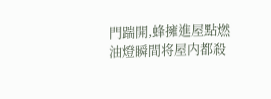門踹開,蜂擁進屋點燃油燈瞬間将屋内都殺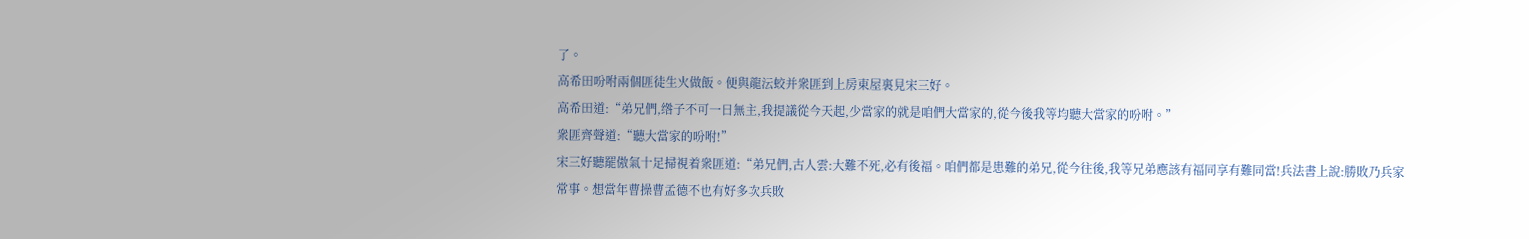了。
高希田吩咐兩個匪徒生火做飯。便與龍沄蛟并衆匪到上房東屋裏見宋三好。
高希田道:“弟兄們,绺子不可一日無主,我提議從今天起,少當家的就是咱們大當家的,從今後我等均聽大當家的吩咐。”
衆匪齊聲道:“聽大當家的吩咐!”
宋三好聽罷傲氣十足掃視着衆匪道:“弟兄們,古人雲:大難不死,必有後福。咱們都是患難的弟兄,從今往後,我等兄弟應該有福同享有難同當!兵法書上說:勝敗乃兵家常事。想當年曹操曹孟德不也有好多次兵敗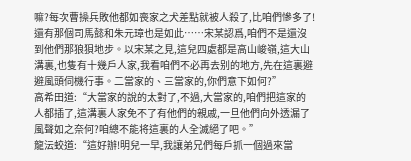嘛?每次曹操兵敗他都如喪家之犬差點就被人殺了,比咱們慘多了!還有那個司馬懿和朱元璋也是如此……宋某認爲,咱們不是還沒到他們那狼狽地步。以宋某之見,這兒四處都是高山峻嶺,這大山溝裏,也隻有十幾戶人家,我看咱們不必再去别的地方,先在這裏避避風頭伺機行事。二當家的、三當家的,你們意下如何?”
高希田道:“大當家的說的太對了,不過,大當家的,咱們把這家的人都插了,這溝裏人家免不了有他們的親戚,一旦他們向外透漏了風聲如之奈何?咱總不能将這裏的人全滅絕了吧。”
龍沄蛟道:“這好辦!明兒一早,我讓弟兄們每戶抓一個過來當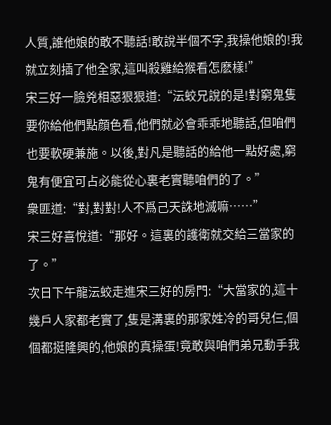人質,誰他娘的敢不聽話!敢說半個不字,我操他娘的!我就立刻插了他全家,這叫殺雞給猴看怎麽樣!”
宋三好一臉兇相惡狠狠道:“沄蛟兄說的是!對窮鬼隻要你給他們點顔色看,他們就必會乖乖地聽話,但咱們也要軟硬兼施。以後,對凡是聽話的給他一點好處,窮鬼有便宜可占必能從心裏老實聽咱們的了。”
衆匪道:“對,對對!人不爲己天誅地滅嘛……”
宋三好喜悅道:“那好。這裏的護衛就交給三當家的了。”
次日下午龍沄蛟走進宋三好的房門:“大當家的,這十幾戶人家都老實了,隻是溝裏的那家姓冷的哥兒仨,個個都挺隆興的,他娘的真操蛋!竟敢與咱們弟兄動手我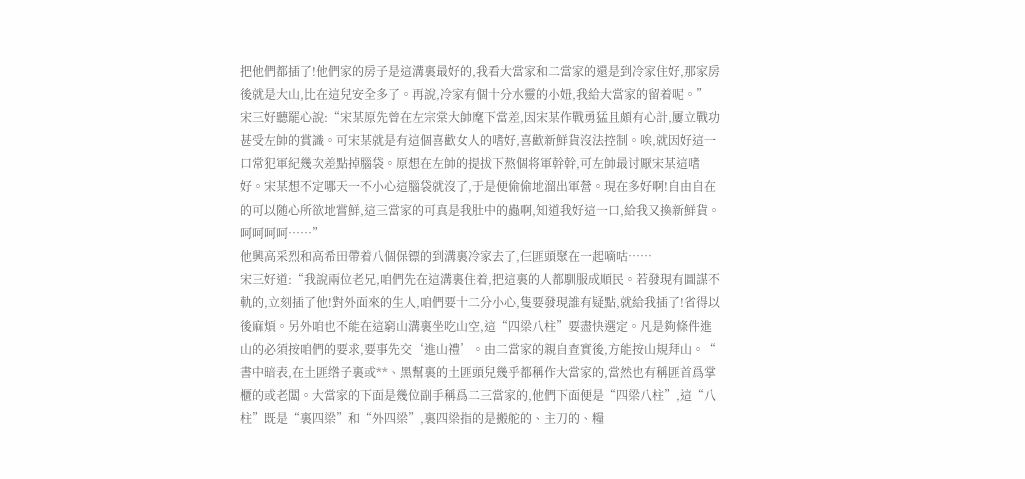把他們都插了!他們家的房子是這溝裏最好的,我看大當家和二當家的還是到冷家住好,那家房後就是大山,比在這兒安全多了。再說,冷家有個十分水靈的小妞,我給大當家的留着呢。”
宋三好聽罷心說:“宋某原先曾在左宗棠大帥麾下當差,因宋某作戰勇猛且頗有心計,屢立戰功甚受左帥的賞識。可宋某就是有這個喜歡女人的嗜好,喜歡新鮮貨沒法控制。唉,就因好這一口常犯軍紀幾次差點掉腦袋。原想在左帥的提拔下熬個将軍幹幹,可左帥最讨厭宋某這嗜好。宋某想不定哪天一不小心這腦袋就沒了,于是便偷偷地溜出軍營。現在多好啊!自由自在的可以随心所欲地嘗鮮,這三當家的可真是我肚中的蟲啊,知道我好這一口,給我又換新鮮貨。呵呵呵呵……”
他興高采烈和高希田帶着八個保镖的到溝裏冷家去了,仨匪頭聚在一起嘀咕……
宋三好道:“我說兩位老兄,咱們先在這溝裏住着,把這裏的人都馴服成順民。若發現有圖謀不軌的,立刻插了他!對外面來的生人,咱們要十二分小心,隻要發現誰有疑點,就給我插了!省得以後麻煩。另外咱也不能在這窮山溝裏坐吃山空,這“四梁八柱”要盡快選定。凡是夠條件進山的必須按咱們的要求,要事先交‘進山禮’。由二當家的親自查實後,方能按山規拜山。“
書中暗表,在土匪绺子裏或**、黑幫裏的土匪頭兒幾乎都稱作大當家的,當然也有稱匪首爲掌櫃的或老闆。大當家的下面是幾位副手稱爲二三當家的,他們下面便是“四梁八柱”,這“八柱”既是“裏四梁”和“外四梁”,裏四梁指的是搬舵的、主刀的、糧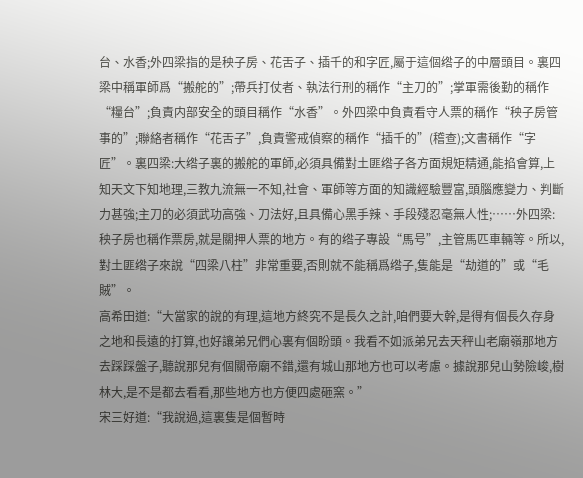台、水香;外四梁指的是秧子房、花舌子、插千的和字匠,屬于這個绺子的中層頭目。裏四梁中稱軍師爲“搬舵的”;帶兵打仗者、執法行刑的稱作“主刀的”;掌軍需後勤的稱作“糧台”;負責内部安全的頭目稱作“水香”。外四梁中負責看守人票的稱作“秧子房管事的”;聯絡者稱作“花舌子”,負責警戒偵察的稱作“插千的”(稽查);文書稱作“字匠”。裏四梁:大绺子裏的搬舵的軍師,必須具備對土匪绺子各方面規矩精通,能掐會算,上知天文下知地理,三教九流無一不知,社會、軍師等方面的知識經驗豐富,頭腦應變力、判斷力甚強;主刀的必須武功高強、刀法好,且具備心黑手辣、手段殘忍毫無人性;……外四梁:秧子房也稱作票房,就是關押人票的地方。有的绺子專設“馬号”,主管馬匹車輛等。所以,對土匪绺子來說“四梁八柱”非常重要,否則就不能稱爲绺子,隻能是“劫道的”或“毛賊”。
高希田道:“大當家的說的有理,這地方終究不是長久之計,咱們要大幹,是得有個長久存身之地和長遠的打算,也好讓弟兄們心裏有個盼頭。我看不如派弟兄去天秤山老廟嶺那地方去踩踩盤子,聽說那兒有個關帝廟不錯,還有城山那地方也可以考慮。據說那兒山勢險峻,樹林大,是不是都去看看,那些地方也方便四處砸窯。”
宋三好道:“我說過,這裏隻是個暫時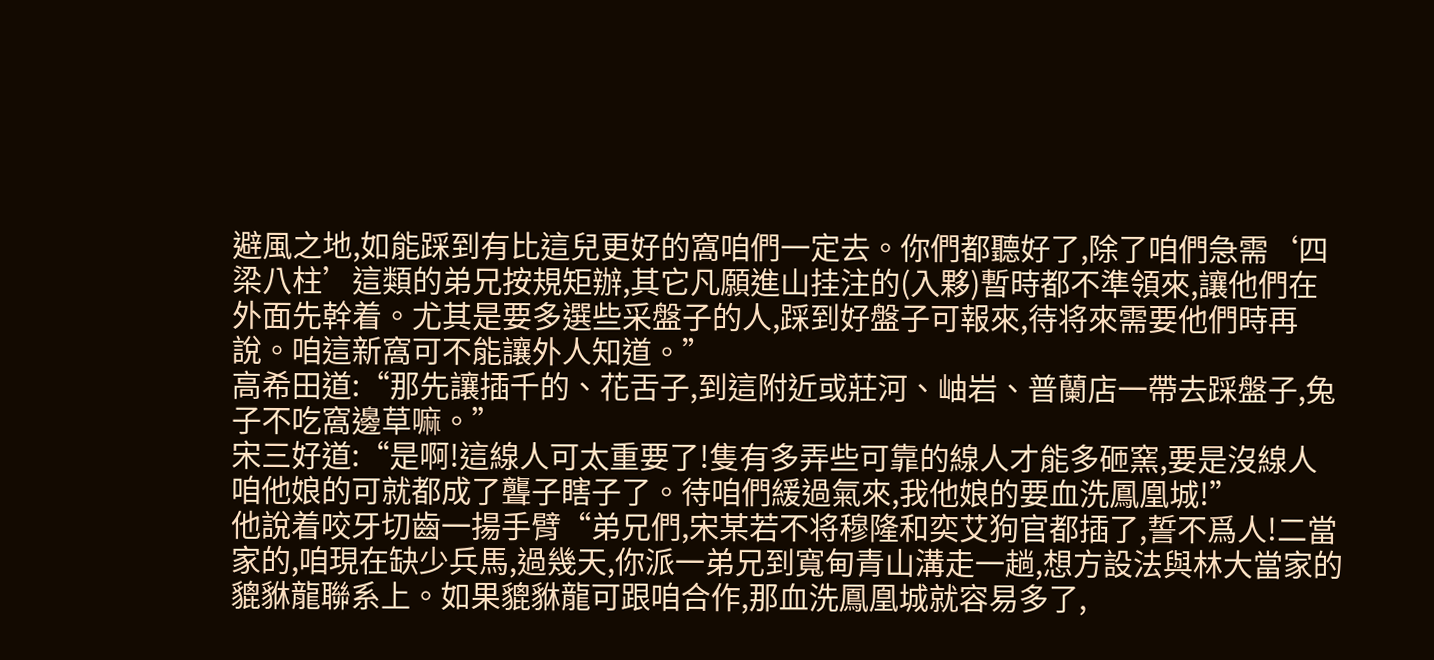避風之地,如能踩到有比這兒更好的窩咱們一定去。你們都聽好了,除了咱們急需‘四梁八柱’這類的弟兄按規矩辦,其它凡願進山挂注的(入夥)暫時都不準領來,讓他們在外面先幹着。尤其是要多選些采盤子的人,踩到好盤子可報來,待将來需要他們時再說。咱這新窩可不能讓外人知道。”
高希田道:“那先讓插千的、花舌子,到這附近或莊河、岫岩、普蘭店一帶去踩盤子,兔子不吃窩邊草嘛。”
宋三好道:“是啊!這線人可太重要了!隻有多弄些可靠的線人才能多砸窯,要是沒線人咱他娘的可就都成了聾子瞎子了。待咱們緩過氣來,我他娘的要血洗鳳凰城!”
他說着咬牙切齒一揚手臂“弟兄們,宋某若不将穆隆和奕艾狗官都插了,誓不爲人!二當家的,咱現在缺少兵馬,過幾天,你派一弟兄到寬甸青山溝走一趟,想方設法與林大當家的貔貅龍聯系上。如果貔貅龍可跟咱合作,那血洗鳳凰城就容易多了,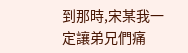到那時,宋某我一定讓弟兄們痛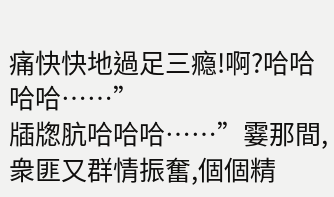痛快快地過足三瘾!啊?哈哈哈哈……”
牐牎肮哈哈哈……”霎那間,衆匪又群情振奮,個個精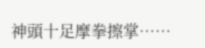神頭十足摩拳擦掌……